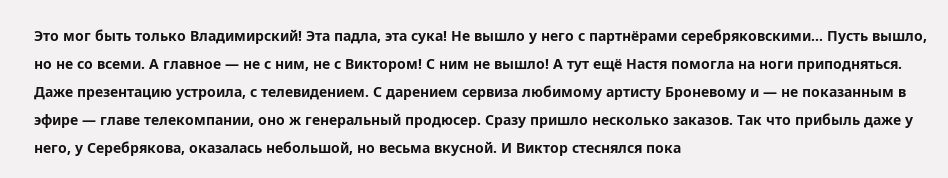Это мог быть только Владимирский! Эта падла, эта сука! Не вышло у него с партнёрами серебряковскими… Пусть вышло, но не со всеми. А главное — не с ним, не с Виктором! С ним не вышло! А тут ещё Настя помогла на ноги приподняться. Даже презентацию устроила, с телевидением. С дарением сервиза любимому артисту Броневому и — не показанным в эфире — главе телекомпании, оно ж генеральный продюсер. Сразу пришло несколько заказов. Так что прибыль даже у него, у Серебрякова, оказалась небольшой, но весьма вкусной. И Виктор стеснялся пока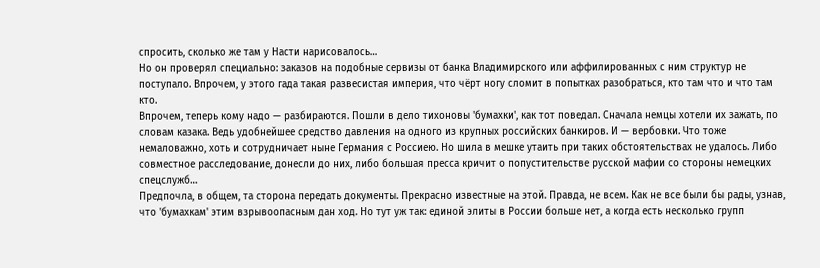спросить, сколько же там у Насти нарисовалось…
Но он проверял специально: заказов на подобные сервизы от банка Владимирского или аффилированных с ним структур не поступало. Впрочем, у этого гада такая развесистая империя, что чёрт ногу сломит в попытках разобраться, кто там что и что там кто.
Впрочем, теперь кому надо — разбираются. Пошли в дело тихоновы 'бумахки', как тот поведал. Сначала немцы хотели их зажать, по словам казака. Ведь удобнейшее средство давления на одного из крупных российских банкиров. И — вербовки. Что тоже немаловажно, хоть и сотрудничает ныне Германия с Россиею. Но шила в мешке утаить при таких обстоятельствах не удалось. Либо совместное расследование, донесли до них, либо большая пресса кричит о попустительстве русской мафии со стороны немецких спецслужб…
Предпочла, в общем, та сторона передать документы. Прекрасно известные на этой. Правда, не всем. Как не все были бы рады, узнав, что 'бумахкам' этим взрывоопасным дан ход. Но тут уж так: единой элиты в России больше нет, а когда есть несколько групп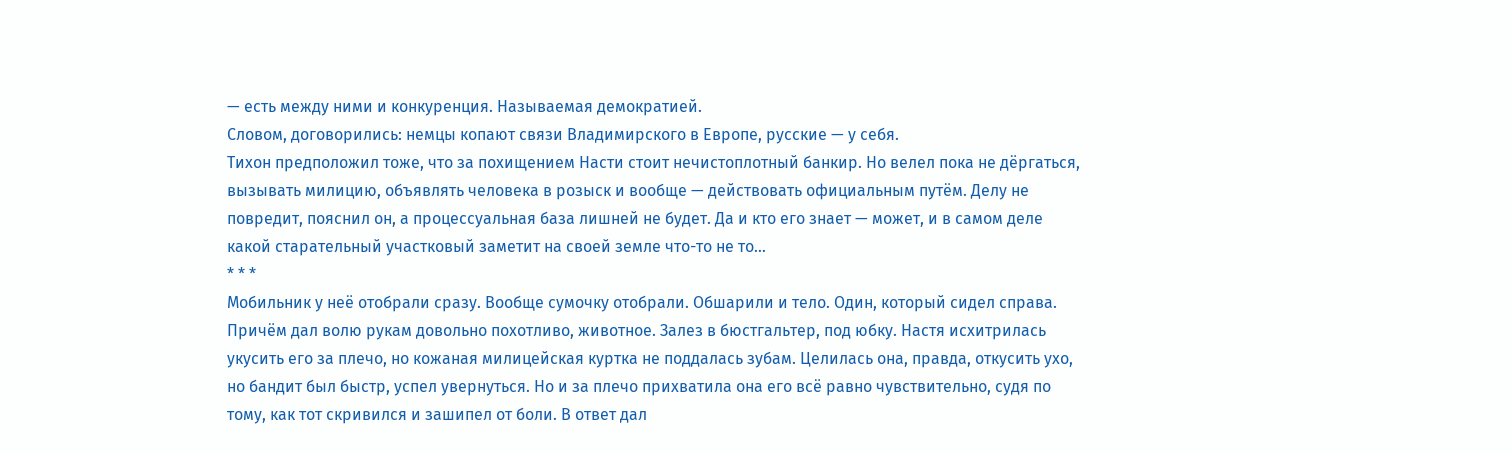— есть между ними и конкуренция. Называемая демократией.
Словом, договорились: немцы копают связи Владимирского в Европе, русские — у себя.
Тихон предположил тоже, что за похищением Насти стоит нечистоплотный банкир. Но велел пока не дёргаться, вызывать милицию, объявлять человека в розыск и вообще — действовать официальным путём. Делу не повредит, пояснил он, а процессуальная база лишней не будет. Да и кто его знает — может, и в самом деле какой старательный участковый заметит на своей земле что-то не то…
* * *
Мобильник у неё отобрали сразу. Вообще сумочку отобрали. Обшарили и тело. Один, который сидел справа. Причём дал волю рукам довольно похотливо, животное. Залез в бюстгальтер, под юбку. Настя исхитрилась укусить его за плечо, но кожаная милицейская куртка не поддалась зубам. Целилась она, правда, откусить ухо, но бандит был быстр, успел увернуться. Но и за плечо прихватила она его всё равно чувствительно, судя по тому, как тот скривился и зашипел от боли. В ответ дал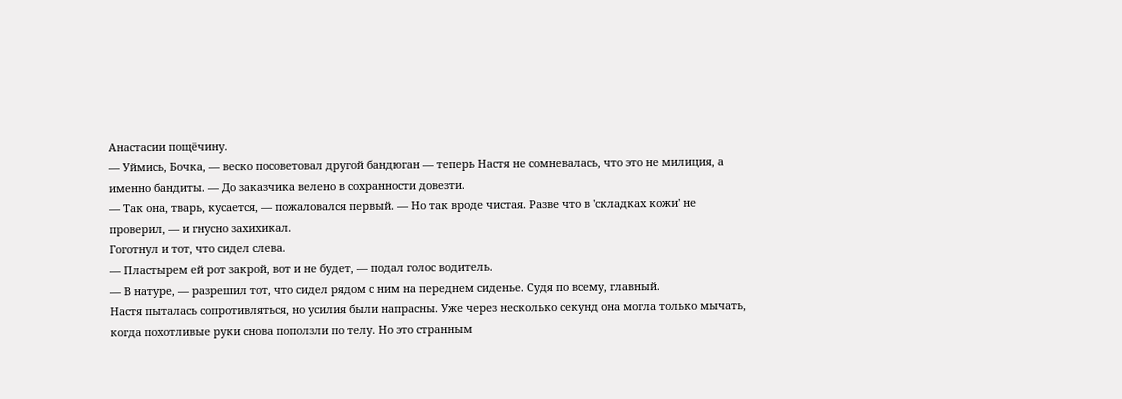Анастасии пощёчину.
— Уймись, Бочка, — веско посоветовал другой бандюган — теперь Настя не сомневалась, что это не милиция, а именно бандиты. — До заказчика велено в сохранности довезти.
— Так она, тварь, кусается, — пожаловался первый. — Но так вроде чистая. Разве что в 'складках кожи' не проверил, — и гнусно захихикал.
Гоготнул и тот, что сидел слева.
— Пластырем ей рот закрой, вот и не будет, — подал голос водитель.
— В натуре, — разрешил тот, что сидел рядом с ним на переднем сиденье. Судя по всему, главный.
Настя пыталась сопротивляться, но усилия были напрасны. Уже через несколько секунд она могла только мычать, когда похотливые руки снова поползли по телу. Но это странным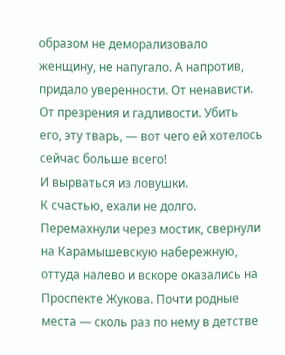образом не деморализовало женщину, не напугало. А напротив, придало уверенности. От ненависти. От презрения и гадливости. Убить его, эту тварь, — вот чего ей хотелось сейчас больше всего!
И вырваться из ловушки.
К счастью, ехали не долго. Перемахнули через мостик, свернули на Карамышевскую набережную, оттуда налево и вскоре оказались на Проспекте Жукова. Почти родные места — сколь раз по нему в детстве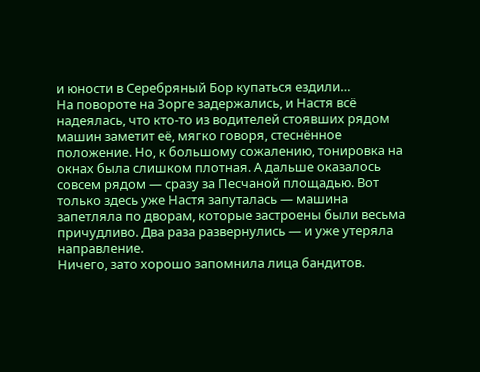и юности в Серебряный Бор купаться ездили…
На повороте на Зорге задержались, и Настя всё надеялась, что кто-то из водителей стоявших рядом машин заметит её, мягко говоря, стеснённое положение. Но, к большому сожалению, тонировка на окнах была слишком плотная. А дальше оказалось совсем рядом — сразу за Песчаной площадью. Вот только здесь уже Настя запуталась — машина запетляла по дворам, которые застроены были весьма причудливо. Два раза развернулись — и уже утеряла направление.
Ничего, зато хорошо запомнила лица бандитов.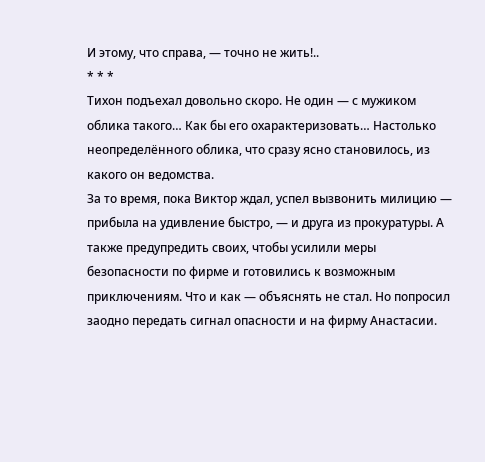И этому, что справа, — точно не жить!..
* * *
Тихон подъехал довольно скоро. Не один — с мужиком облика такого… Как бы его охарактеризовать… Настолько неопределённого облика, что сразу ясно становилось, из какого он ведомства.
За то время, пока Виктор ждал, успел вызвонить милицию — прибыла на удивление быстро, — и друга из прокуратуры. А также предупредить своих, чтобы усилили меры безопасности по фирме и готовились к возможным приключениям. Что и как — объяснять не стал. Но попросил заодно передать сигнал опасности и на фирму Анастасии.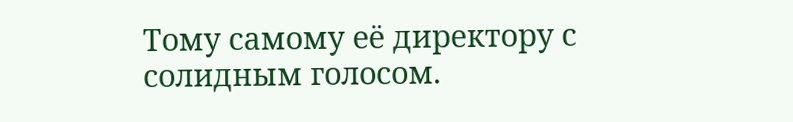Тому самому её директору с солидным голосом.